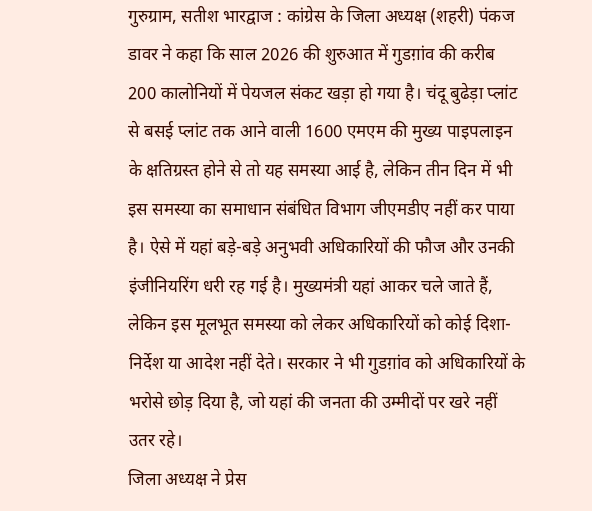गुरुग्राम, सतीश भारद्वाज : कांग्रेस के जिला अध्यक्ष (शहरी) पंकज डावर ने कहा कि साल 2026 की शुरुआत में गुडग़ांव की करीब 200 कालोनियों में पेयजल संकट खड़ा हो गया है। चंदू बुढेड़ा प्लांट से बसई प्लांट तक आने वाली 1600 एमएम की मुख्य पाइपलाइन के क्षतिग्रस्त होने से तो यह समस्या आई है, लेकिन तीन दिन में भी इस समस्या का समाधान संबंधित विभाग जीएमडीए नहीं कर पाया है। ऐसे में यहां बड़े-बड़े अनुभवी अधिकारियों की फौज और उनकी इंजीनियरिंग धरी रह गई है। मुख्यमंत्री यहां आकर चले जाते हैं, लेकिन इस मूलभूत समस्या को लेकर अधिकारियों को कोई दिशा-निर्देश या आदेश नहीं देते। सरकार ने भी गुडग़ांव को अधिकारियों के भरोसे छोड़ दिया है, जो यहां की जनता की उम्मीदों पर खरे नहीं उतर रहे।
जिला अध्यक्ष ने प्रेस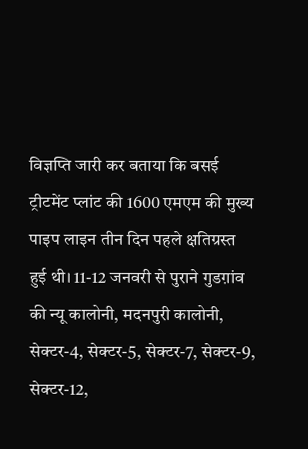विज्ञप्ति जारी कर बताया कि बसई ट्रीटमेंट प्लांट की 1600 एमएम की मुख्य पाइप लाइन तीन दिन पहले क्षतिग्रस्त हुई थी। 11-12 जनवरी से पुराने गुडग़ांव की न्यू कालोनी, मदनपुरी कालोनी, सेक्टर-4, सेक्टर-5, सेक्टर-7, सेक्टर-9, सेक्टर-12,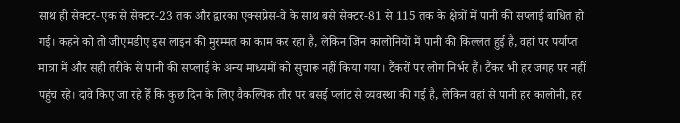साथ ही सेक्टर-एक से सेक्टर-23 तक और द्वारका एक्सप्रेस-वे के साथ बसे सेक्टर-81 से 115 तक के क्षेत्रों में पानी की सप्लाई बाधित हो गई। कहने को तो जीएमडीए इस लाइन की मुरम्मत का काम कर रहा है, लेकिन जिन कालोनियों में पानी की किल्लत हुई है, वहां पर पर्याप्त मात्रा में और सही तरीके से पानी की सप्लाई के अन्य माध्यमों को सुचारू नहीं किया गया। टैंकरों पर लोग निर्भर हैं। टैंकर भी हर जगह पर नहीं पहुंच रहे। दावे किए जा रहे हेँ कि कुछ दिन के लिए वैकल्पिक तौर पर बसई प्लांट से व्यवस्था की गई है, लेकिन वहां से पानी हर कालोनी, हर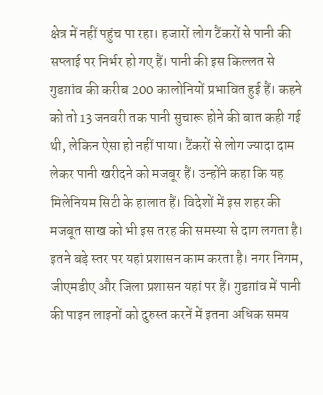क्षेत्र में नहीं पहुंच पा रहा। हजारों लोग टैंकरों से पानी की सप्लाई पर निर्भर हो गए हैं। पानी की इस किल्लत से गुडग़ांव की करीब 200 कालोनियों प्रभावित हुई हैं। कहने को तो 13 जनवरी तक पानी सुचारू होने की बात कही गई थी, लेकिन ऐसा हो नहीं पाया। टैंकरों से लोग ज्यादा दाम लेकर पानी खरीदने को मजबूर हैं। उन्होंने कहा कि यह मिलेनियम सिटी के हालात हैं। विदेशों में इस शहर की मजबूत साख को भी इस तरह की समस्या से दाग लगता है। इतने बड़े स्तर पर यहां प्रशासन काम करता है। नगर निगम, जीएमडीए और जिला प्रशासन यहां पर हैं। गुडग़ांव में पानी की पाइन लाइनों को दुरुस्त करनें में इतना अधिक समय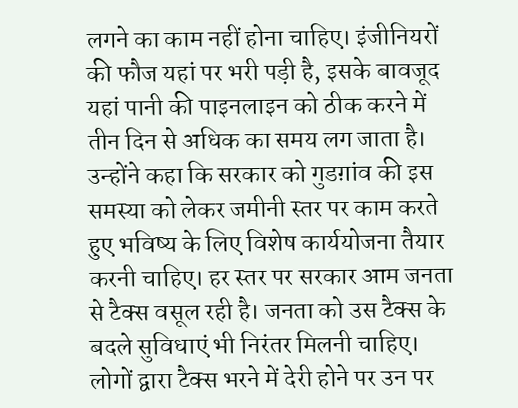लगने का काम नहीं होना चाहिए। इंजीनियरों की फौज यहां पर भरी पड़ी है, इसके बावजूद यहां पानी की पाइनलाइन को ठीक करने में तीन दिन से अधिक का समय लग जाता है। उन्होंने कहा कि सरकार को गुडग़ांव की इस समस्या को लेकर जमीनी स्तर पर काम करते हुए भविष्य के लिए विशेष कार्ययोजना तैयार करनी चाहिए। हर स्तर पर सरकार आम जनता से टैक्स वसूल रही है। जनता को उस टैक्स के बदले सुविधाएं भी निरंतर मिलनी चाहिए। लोगों द्वारा टैक्स भरने में देरी होने पर उन पर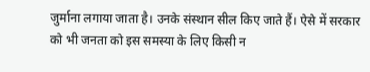जुर्माना लगाया जाता है। उनके संस्थान सील किए जाते हैं। ऐसे में सरकार को भी जनता को इस समस्या के लिए किसी न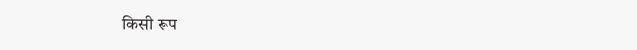किसी रूप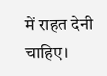में राहत देनी चाहिए।